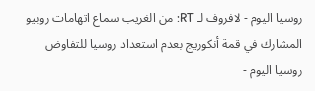روسيا اليوم - لافروف لـ RT: من الغريب سماع اتهامات روبيو المشارك في قمة أنكوريج بعدم استعداد روسيا للتفاوض روسيا اليوم -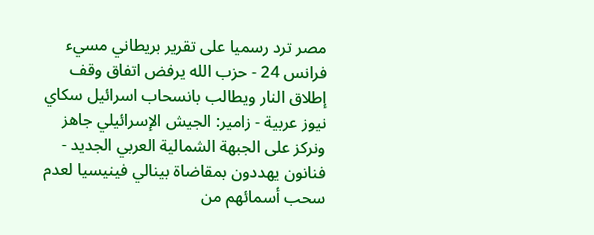مصر ترد رسميا على تقرير بريطاني مسيء فرانس 24 - حزب الله يرفض اتفاق وقف إطلاق النار ويطالب بانسحاب اسرائيل سكاي نيوز عربية - زامير: الجيش الإسرائيلي جاهز ونركز على الجبهة الشمالية العربي الجديد - فنانون يهددون بمقاضاة بينالي فينيسيا لعدم سحب أسمائهم من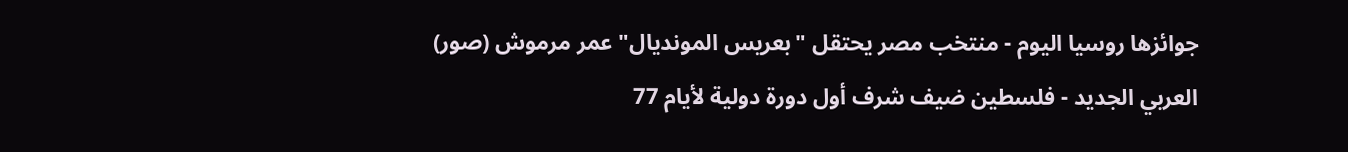جوائزها روسيا اليوم - منتخب مصر يحتقل "بعريس المونديال" عمر مرموش (صور) العربي الجديد - فلسطين ضيف شرف أول دورة دولية لأيام 77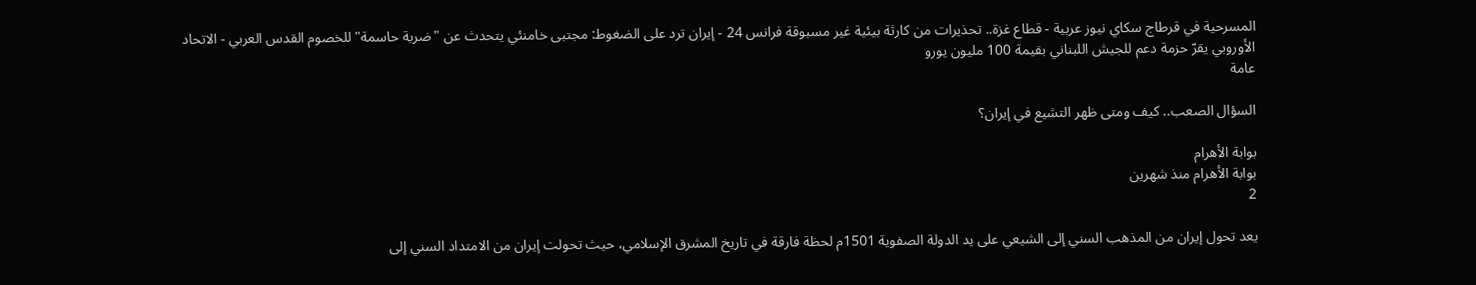المسرحية في قرطاج سكاي نيوز عربية - قطاع غزة.. تحذيرات من كارثة بيئية غير مسبوقة فرانس 24 - إيران ترد على الضغوط: مجتبى خامنئي يتحدث عن "ضربة حاسمة" للخصوم القدس العربي - الاتحاد الأوروبي يقرّ حزمة دعم للجيش اللبناني بقيمة 100 مليون يورو
عامة

السؤال الصعب.. كيف ومتى ظهر التشيع في إيران؟

بوابة الأهرام
بوابة الأهرام منذ شهرين
2

يعد تحول إيران من المذهب السني إلى الشيعي على يد الدولة الصفوية 1501م لحظة فارقة في تاريخ المشرق الإسلامي، حيث تحولت إيران من الامتداد السني إلى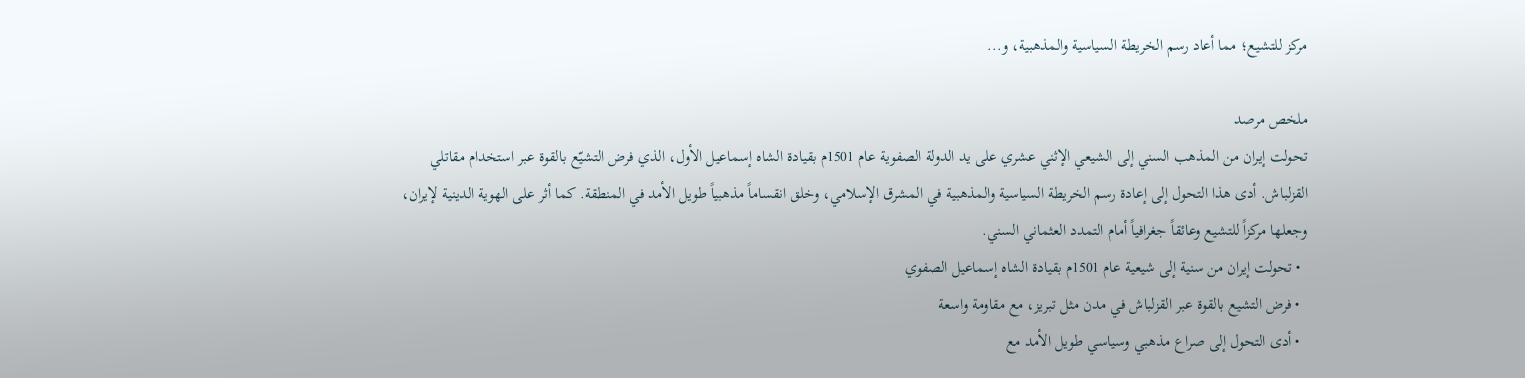مركز للتشيع؛ مما أعاد رسم الخريطة السياسية والمذهبية، و...

ملخص مرصد
تحولت إيران من المذهب السني إلى الشيعي الإثني عشري على يد الدولة الصفوية عام 1501م بقيادة الشاه إسماعيل الأول، الذي فرض التشيّع بالقوة عبر استخدام مقاتلي القزلباش. أدى هذا التحول إلى إعادة رسم الخريطة السياسية والمذهبية في المشرق الإسلامي، وخلق انقساماً مذهبياً طويل الأمد في المنطقة. كما أثر على الهوية الدينية لإيران، وجعلها مركزاً للتشيع وعائقاً جغرافياً أمام التمدد العثماني السني.
  • تحولت إيران من سنية إلى شيعية عام 1501م بقيادة الشاه إسماعيل الصفوي
  • فرض التشيع بالقوة عبر القزلباش في مدن مثل تبريز، مع مقاومة واسعة
  • أدى التحول إلى صراع مذهبي وسياسي طويل الأمد مع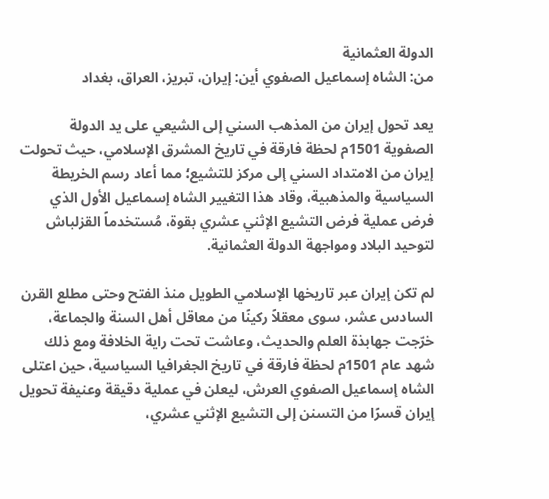الدولة العثمانية
من: الشاه إسماعيل الصفوي أين: إيران، تبريز، العراق، بغداد

يعد تحول إيران من المذهب السني إلى الشيعي على يد الدولة الصفوية 1501م لحظة فارقة في تاريخ المشرق الإسلامي، حيث تحولت إيران من الامتداد السني إلى مركز للتشيع؛ مما أعاد رسم الخريطة السياسية والمذهبية، وقاد هذا التغيير الشاه إسماعيل الأول الذي فرض عملية فرض التشيع الإثني عشري بقوة، مُستخدماً القزلباش لتوحيد البلاد ومواجهة الدولة العثمانية.

لم تكن إيران عبر تاريخها الإسلامي الطويل منذ الفتح وحتى مطلع القرن السادس عشر، سوى معقلاً ركينًا من معاقل أهل السنة والجماعة، خرّجت جهابذة العلم والحديث، وعاشت تحت راية الخلافة ومع ذلك شهد عام 1501م لحظة فارقة في تاريخ الجغرافيا السياسية، حين اعتلى الشاه إسماعيل الصفوي العرش، ليعلن في عملية دقيقة وعنيفة تحويل إيران قسرًا من التسنن إلى التشيع الإثني عشري،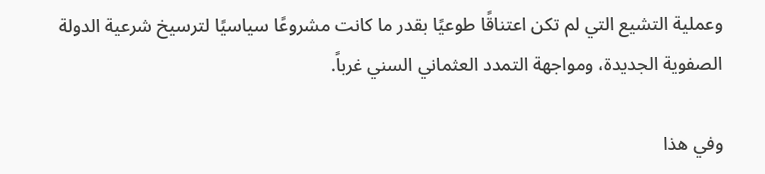وعملية التشيع التي لم تكن اعتناقًا طوعيًا بقدر ما كانت مشروعًا سياسيًا لترسيخ شرعية الدولة الصفوية الجديدة، ومواجهة التمدد العثماني السني غرباً.

وفي هذا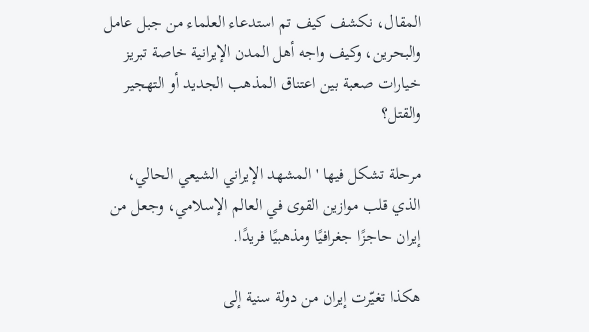المقال، نكشف كيف تم استدعاء العلماء من جبل عامل والبحرين، وكيف واجه أهل المدن الإيرانية خاصة تبريز خيارات صعبة بين اعتناق المذهب الجديد أو التهجير والقتل؟

مرحلة تشكل فيها 'المشهد الإيراني الشيعي الحالي، الذي قلب موازين القوى في العالم الإسلامي، وجعل من إيران حاجزًا جغرافيًا ومذهبيًا فريدًا.

هكذا تغيّرت إيران من دولة سنية إلى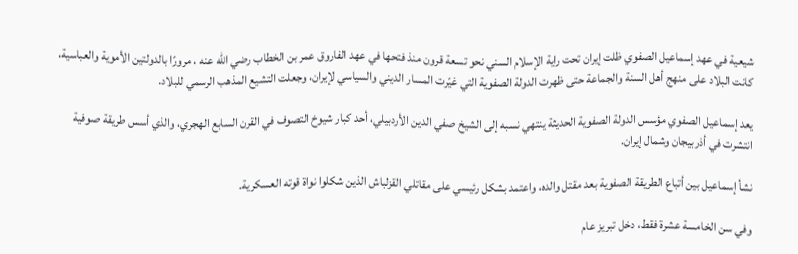شيعية في عهد إسماعيل الصفوي ظلت إيران تحت راية الإسلام السني نحو تسعة قرون منذ فتحها في عهد الفاروق عمر بن الخطاب رضي الله عنه ، مرورًا بالدولتين الأموية والعباسية، كانت البلاد على منهج أهل السنة والجماعة حتى ظهرت الدولة الصفوية التي غيّرت المسار الديني والسياسي لإيران، وجعلت التشيع المذهب الرسمي للبلاد.

يعد إسماعيل الصفوي مؤسس الدولة الصفوية الحديثة ينتهي نسبه إلى الشيخ صفي الدين الأردبيلي، أحد كبار شيوخ التصوف في القرن السابع الهجري، والذي أسس طريقة صوفية انتشرت في أذربيجان وشمال إيران.

نشأ إسماعيل بين أتباع الطريقة الصفوية بعد مقتل والده، واعتمد بشكل رئيسي على مقاتلي القزلباش الذين شكلوا نواة قوته العسكرية.

وفي سن الخامسة عشرة فقط، دخل تبريز عام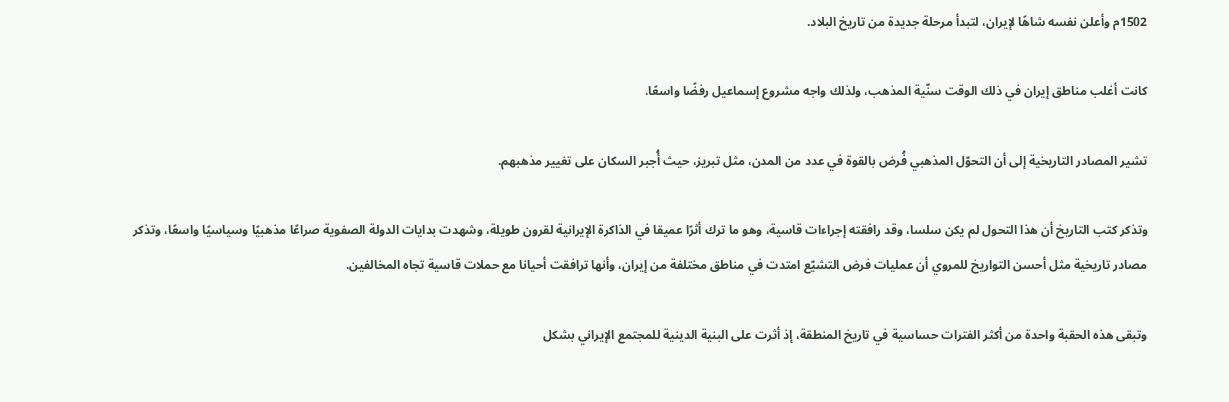1502م وأعلن نفسه شاهًا لإيران، لتبدأ مرحلة جديدة من تاريخ البلاد.

كانت أغلب مناطق إيران في ذلك الوقت سنّية المذهب، ولذلك واجه مشروع إسماعيل رفضًا واسعًا.

تشير المصادر التاريخية إلى أن التحوّل المذهبي فُرض بالقوة في عدد من المدن، مثل تبريز، حيث أُجبر السكان على تغيير مذهبهم.

وتذكر كتب التاريخ أن هذا التحول لم يكن سلسا، وقد رافقته إجراءات قاسية، وهو ما ترك أثرًا عميقا في الذاكرة الإيرانية لقرون طويلة، وشهدت بدايات الدولة الصفوية صراعًا مذهبيًا وسياسيًا واسعًا، وتذكر مصادر تاريخية مثل أحسن التواريخ للمروي أن عمليات فرض التشيّع امتدت في مناطق مختلفة من إيران، وأنها ترافقت أحيانا مع حملات قاسية تجاه المخالفين.

وتبقى هذه الحقبة واحدة من أكثر الفترات حساسية في تاريخ المنطقة، إذ أثرت على البنية الدينية للمجتمع الإيراني بشكل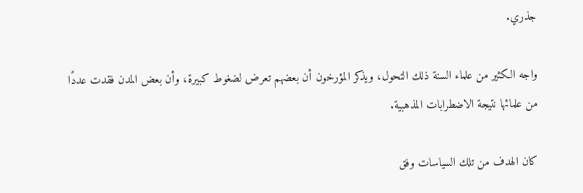جذري.

واجه الكثير من علماء السنة ذلك التحول، ويذكر المؤرخون أن بعضهم تعرض لضغوط كبيرة، وأن بعض المدن فقدت عددًا من علمائها نتيجة الاضطرابات المذهبية.

كان الهدف من تلك السياسات وفق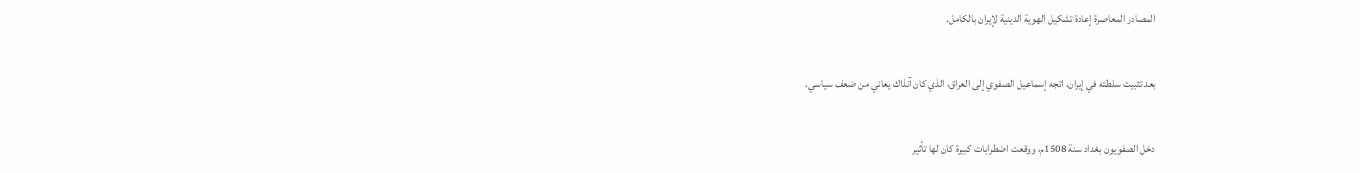المصادر المعاصرة إعادة تشكيل الهوية الدينية لإيران بالكامل.

بعد تثبيت سلطته في إيران، اتجه إسماعيل الصفوي إلى العراق، الذي كان آنذاك يعاني من ضعف سياسي.

دخل الصفويون بغداد سنة 1508م، ووقعت اضطرابات كبيرة كان لها تأثير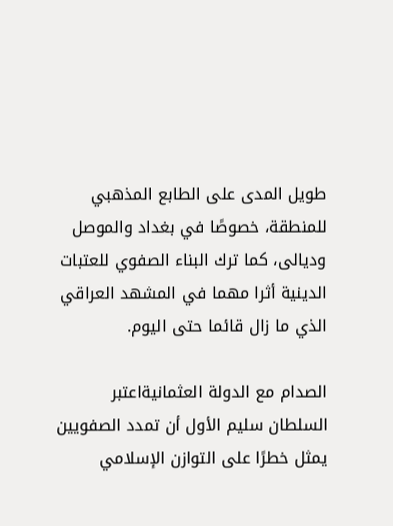طويل المدى على الطابع المذهبي للمنطقة، خصوصًا في بغداد والموصل وديالى، كما ترك البناء الصفوي للعتبات الدينية أثرا مهما في المشهد العراقي الذي ما زال قائما حتى اليوم.

الصدام مع الدولة العثمانيةاعتبر السلطان سليم الأول أن تمدد الصفويين يمثل خطرًا على التوازن الإسلامي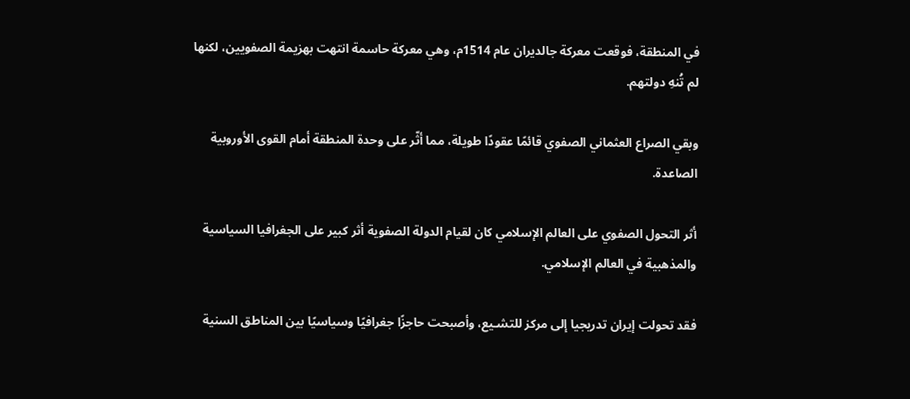في المنطقة، فوقعت معركة جالديران عام 1514م، وهي معركة حاسمة انتهت بهزيمة الصفويين، لكنها لم تُنهِ دولتهم.

وبقي الصراع العثماني الصفوي قائمًا عقودًا طويلة، مما أثّر على وحدة المنطقة أمام القوى الأوروبية الصاعدة.

أثر التحول الصفوي على العالم الإسلامي كان لقيام الدولة الصفوية أثر كبير على الجغرافيا السياسية والمذهبية في العالم الإسلامي.

فقد تحولت إيران تدريجيا إلى مركز للتشـيع، وأصبحت حاجزًا جغرافيًا وسياسيًا بين المناطق السنية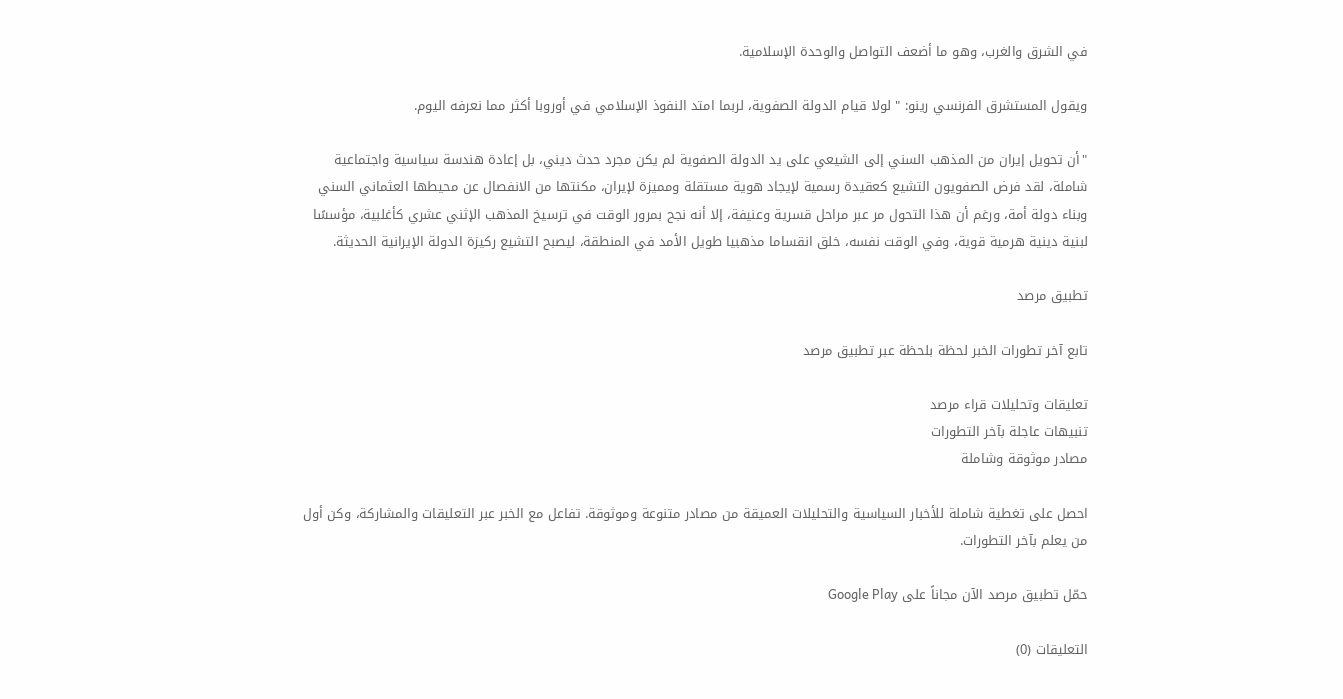في الشرق والغرب، وهو ما أضعف التواصل والوحدة الإسلامية.

ويقول المستشرق الفرنسي رينو: " لولا قيام الدولة الصفوية، لربما امتد النفوذ الإسلامي في أوروبا أكثر مما نعرفه اليوم.

"أن تحويل إيران من المذهب السني إلى الشيعي على يد الدولة الصفوية لم يكن مجرد حدث ديني، بل إعادة هندسة سياسية واجتماعية شاملة، لقد فرض الصفويون التشيع كعقيدة رسمية لإيجاد هوية مستقلة ومميزة لإيران، مكنتها من الانفصال عن محيطها العثماني السني وبناء دولة أمة، ورغم أن هذا التحول مر عبر مراحل قسرية وعنيفة، إلا أنه نجح بمرور الوقت في ترسيخ المذهب الإثني عشري كأغلبية، مؤسسًا لبنية دينية هرمية قوية، وفي الوقت نفسه، خلق انقساما مذهبيا طويل الأمد في المنطقة، ليصبح التشيع ركيزة الدولة الإيرانية الحديثة.

تطبيق مرصد

تابع آخر تطورات الخبر لحظة بلحظة عبر تطبيق مرصد

تعليقات وتحليلات قراء مرصد
تنبيهات عاجلة بآخر التطورات
مصادر موثوقة وشاملة

احصل على تغطية شاملة للأخبار السياسية والتحليلات العميقة من مصادر متنوعة وموثوقة. تفاعل مع الخبر عبر التعليقات والمشاركة، وكن أول من يعلم بآخر التطورات.

حمّل تطبيق مرصد الآن مجاناً على Google Play

التعليقات (0)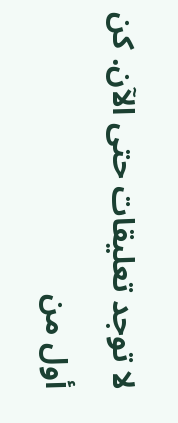لا توجد تعليقات حتى الآن. كن أول من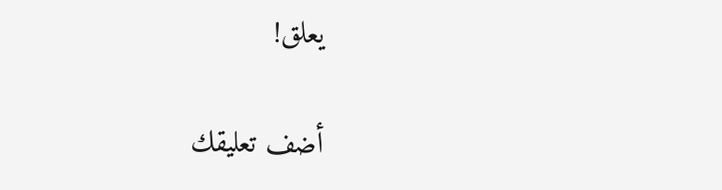يعلق!

أضف تعليقك